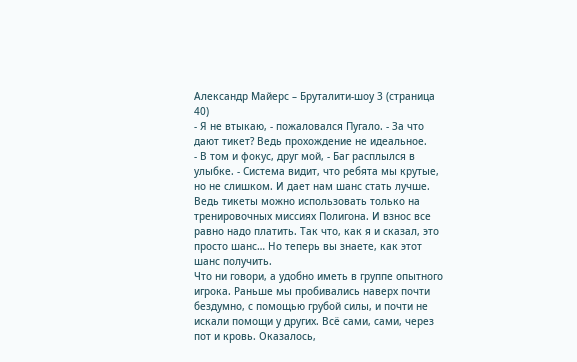Александр Майерс – Бруталити-шоу 3 (страница 40)
- Я не втыкаю, - пожаловался Пугало. - За что дают тикет? Ведь прохождение не идеальное.
- В том и фокус, друг мой, - Баг расплылся в улыбке. - Система видит, что ребята мы крутые, но не слишком. И дает нам шанс стать лучше. Ведь тикеты можно использовать только на тренировочных миссиях Полигона. И взнос все равно надо платить. Так что, как я и сказал, это просто шанс… Но теперь вы знаете, как этот шанс получить.
Что ни говори, а удобно иметь в группе опытного игрока. Раньше мы пробивались наверх почти бездумно, с помощью грубой силы, и почти не искали помощи у других. Всё сами, сами, через пот и кровь. Оказалось,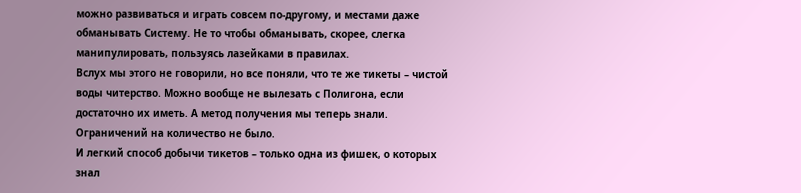можно развиваться и играть совсем по-другому, и местами даже обманывать Систему. Не то чтобы обманывать, скорее, слегка манипулировать, пользуясь лазейками в правилах.
Вслух мы этого не говорили, но все поняли, что те же тикеты – чистой воды читерство. Можно вообще не вылезать с Полигона, если достаточно их иметь. А метод получения мы теперь знали. Ограничений на количество не было.
И легкий способ добычи тикетов – только одна из фишек, о которых знал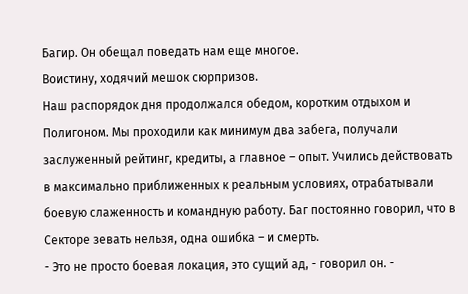Багир. Он обещал поведать нам еще многое.
Воистину, ходячий мешок сюрпризов.
Наш распорядок дня продолжался обедом, коротким отдыхом и Полигоном. Мы проходили как минимум два забега, получали заслуженный рейтинг, кредиты, а главное – опыт. Учились действовать в максимально приближенных к реальным условиях, отрабатывали боевую слаженность и командную работу. Баг постоянно говорил, что в Секторе зевать нельзя, одна ошибка – и смерть.
- Это не просто боевая локация, это сущий ад, - говорил он. -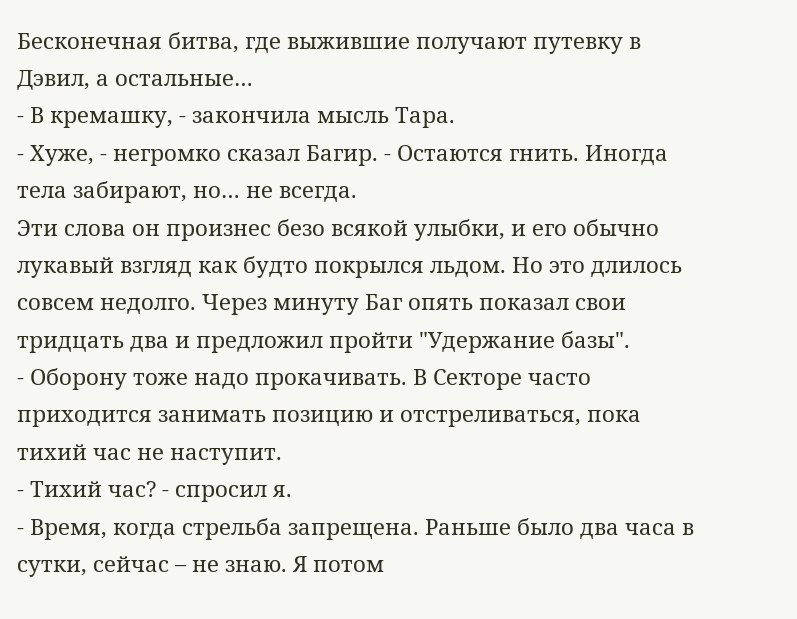Бесконечная битва, где выжившие получают путевку в Дэвил, а остальные…
- В кремашку, - закончила мысль Тара.
- Хуже, - негромко сказал Багир. - Остаются гнить. Иногда тела забирают, но… не всегда.
Эти слова он произнес безо всякой улыбки, и его обычно лукавый взгляд как будто покрылся льдом. Но это длилось совсем недолго. Через минуту Баг опять показал свои тридцать два и предложил пройти "Удержание базы".
- Оборону тоже надо прокачивать. В Секторе часто приходится занимать позицию и отстреливаться, пока тихий час не наступит.
- Тихий час? - спросил я.
- Время, когда стрельба запрещена. Раньше было два часа в сутки, сейчас – не знаю. Я потом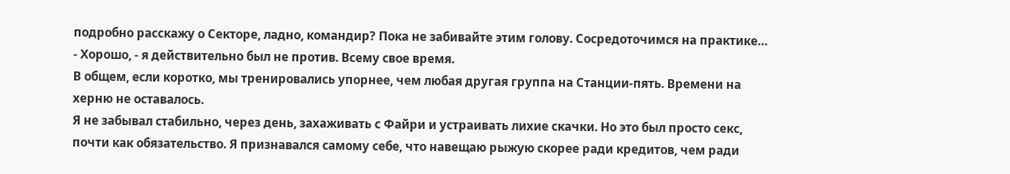подробно расскажу о Секторе, ладно, командир? Пока не забивайте этим голову. Сосредоточимся на практике…
- Хорошо, - я действительно был не против. Всему свое время.
В общем, если коротко, мы тренировались упорнее, чем любая другая группа на Станции-пять. Времени на херню не оставалось.
Я не забывал стабильно, через день, захаживать с Файри и устраивать лихие скачки. Но это был просто секс, почти как обязательство. Я признавался самому себе, что навещаю рыжую скорее ради кредитов, чем ради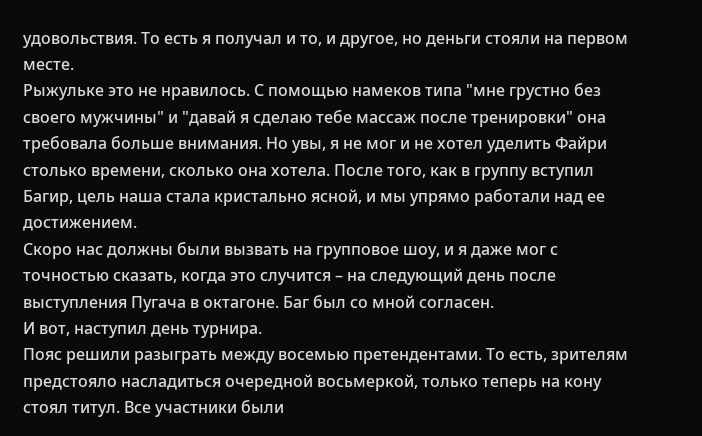удовольствия. То есть я получал и то, и другое, но деньги стояли на первом месте.
Рыжульке это не нравилось. С помощью намеков типа "мне грустно без своего мужчины" и "давай я сделаю тебе массаж после тренировки" она требовала больше внимания. Но увы, я не мог и не хотел уделить Файри столько времени, сколько она хотела. После того, как в группу вступил Багир, цель наша стала кристально ясной, и мы упрямо работали над ее достижением.
Скоро нас должны были вызвать на групповое шоу, и я даже мог с точностью сказать, когда это случится – на следующий день после выступления Пугача в октагоне. Баг был со мной согласен.
И вот, наступил день турнира.
Пояс решили разыграть между восемью претендентами. То есть, зрителям предстояло насладиться очередной восьмеркой, только теперь на кону стоял титул. Все участники были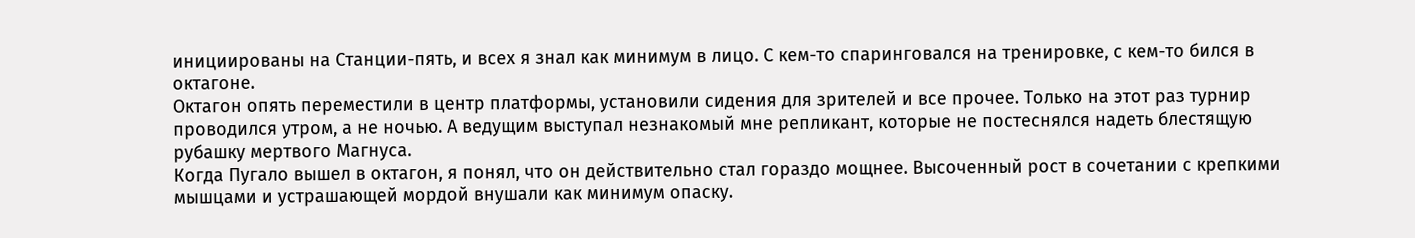инициированы на Станции-пять, и всех я знал как минимум в лицо. С кем-то спаринговался на тренировке, с кем-то бился в октагоне.
Октагон опять переместили в центр платформы, установили сидения для зрителей и все прочее. Только на этот раз турнир проводился утром, а не ночью. А ведущим выступал незнакомый мне репликант, которые не постеснялся надеть блестящую рубашку мертвого Магнуса.
Когда Пугало вышел в октагон, я понял, что он действительно стал гораздо мощнее. Высоченный рост в сочетании с крепкими мышцами и устрашающей мордой внушали как минимум опаску.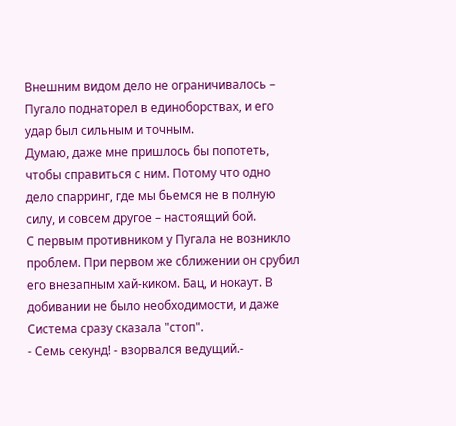Внешним видом дело не ограничивалось – Пугало поднаторел в единоборствах, и его удар был сильным и точным.
Думаю, даже мне пришлось бы попотеть, чтобы справиться с ним. Потому что одно дело спарринг, где мы бьемся не в полную силу, и совсем другое – настоящий бой.
С первым противником у Пугала не возникло проблем. При первом же сближении он срубил его внезапным хай-киком. Бац, и нокаут. В добивании не было необходимости, и даже Система сразу сказала "стоп".
- Семь секунд! - взорвался ведущий.-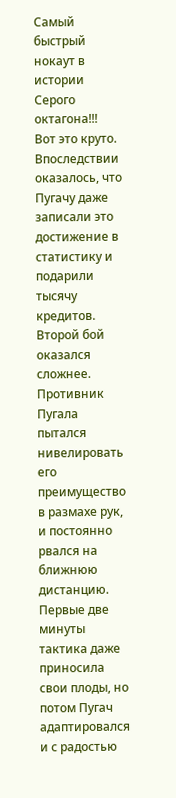Самый быстрый нокаут в истории Серого октагона!!!
Вот это круто. Впоследствии оказалось, что Пугачу даже записали это достижение в статистику и подарили тысячу кредитов.
Второй бой оказался сложнее. Противник Пугала пытался нивелировать его преимущество в размахе рук, и постоянно рвался на ближнюю дистанцию. Первые две минуты тактика даже приносила свои плоды, но потом Пугач адаптировался и с радостью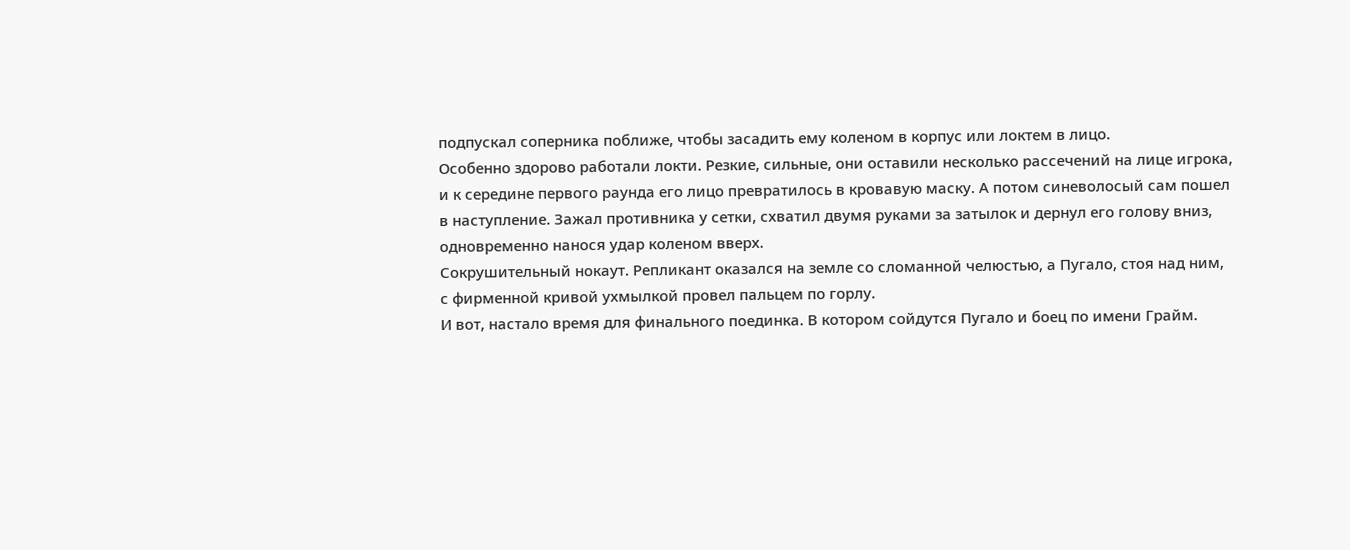подпускал соперника поближе, чтобы засадить ему коленом в корпус или локтем в лицо.
Особенно здорово работали локти. Резкие, сильные, они оставили несколько рассечений на лице игрока, и к середине первого раунда его лицо превратилось в кровавую маску. А потом синеволосый сам пошел в наступление. Зажал противника у сетки, схватил двумя руками за затылок и дернул его голову вниз, одновременно нанося удар коленом вверх.
Сокрушительный нокаут. Репликант оказался на земле со сломанной челюстью, а Пугало, стоя над ним, с фирменной кривой ухмылкой провел пальцем по горлу.
И вот, настало время для финального поединка. В котором сойдутся Пугало и боец по имени Грайм.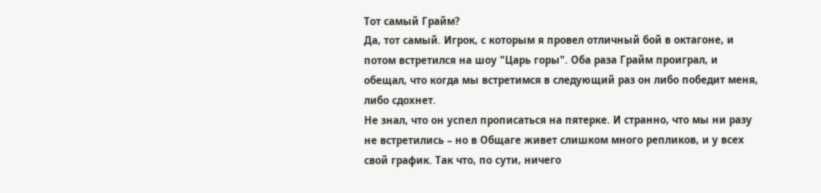Тот самый Грайм?
Да, тот самый. Игрок, с которым я провел отличный бой в октагоне, и потом встретился на шоу "Царь горы". Оба раза Грайм проиграл, и обещал, что когда мы встретимся в следующий раз он либо победит меня, либо сдохнет.
Не знал, что он успел прописаться на пятерке. И странно, что мы ни разу не встретились – но в Общаге живет слишком много репликов, и у всех свой график. Так что, по сути, ничего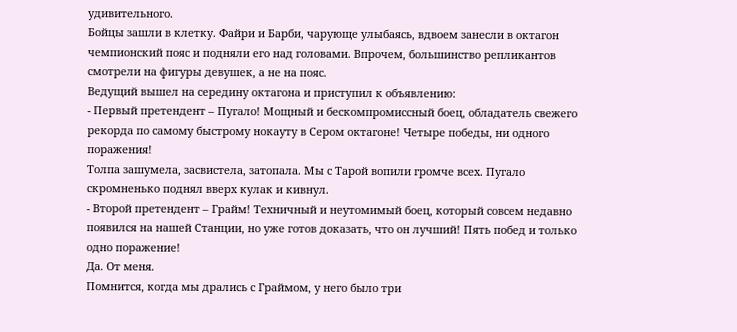удивительного.
Бойцы зашли в клетку. Файри и Барби, чарующе улыбаясь, вдвоем занесли в октагон чемпионский пояс и подняли его над головами. Впрочем, большинство репликантов смотрели на фигуры девушек, а не на пояс.
Ведущий вышел на середину октагона и приступил к объявлению:
- Первый претендент – Пугало! Мощный и бескомпромиссный боец, обладатель свежего рекорда по самому быстрому нокауту в Сером октагоне! Четыре победы, ни одного поражения!
Толпа зашумела, засвистела, затопала. Мы с Тарой вопили громче всех. Пугало скромненько поднял вверх кулак и кивнул.
- Второй претендент – Грайм! Техничный и неутомимый боец, который совсем недавно появился на нашей Станции, но уже готов доказать, что он лучший! Пять побед и только одно поражение!
Да. От меня.
Помнится, когда мы дрались с Граймом, у него было три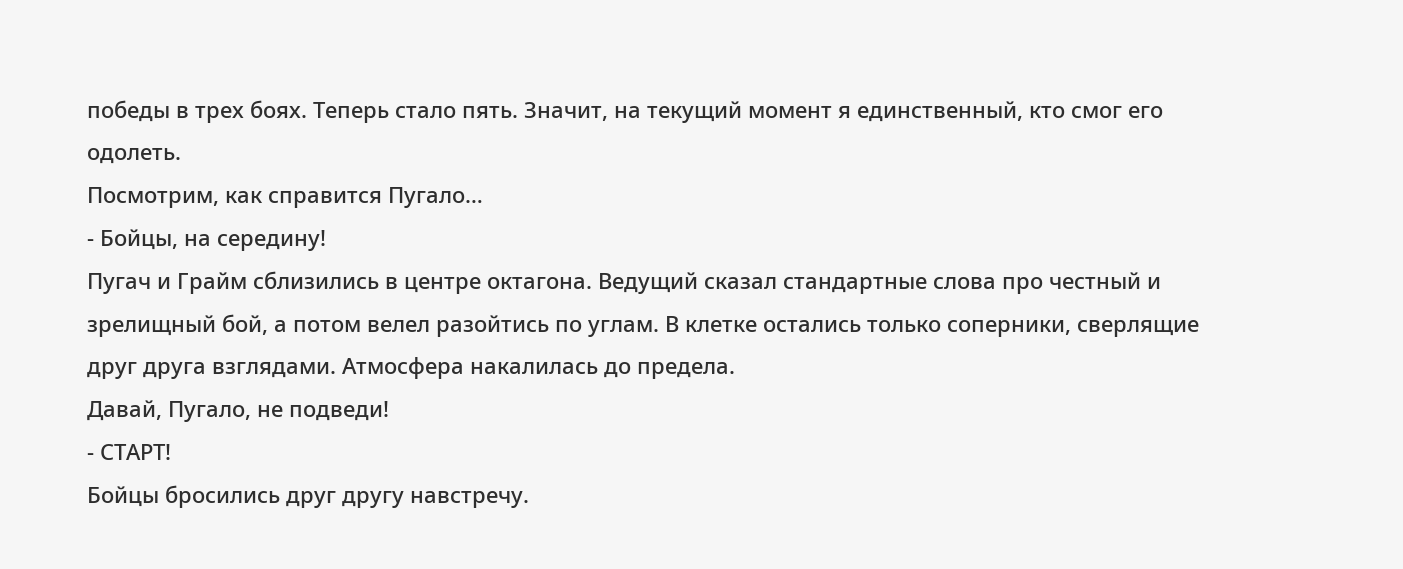победы в трех боях. Теперь стало пять. Значит, на текущий момент я единственный, кто смог его одолеть.
Посмотрим, как справится Пугало…
- Бойцы, на середину!
Пугач и Грайм сблизились в центре октагона. Ведущий сказал стандартные слова про честный и зрелищный бой, а потом велел разойтись по углам. В клетке остались только соперники, сверлящие друг друга взглядами. Атмосфера накалилась до предела.
Давай, Пугало, не подведи!
- СТАРТ!
Бойцы бросились друг другу навстречу.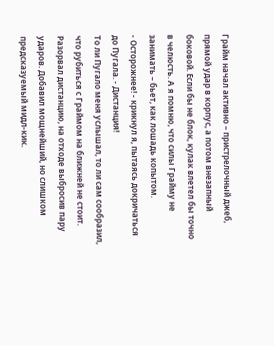Грайм начал активно – пристрелочный джеб, прямой удар в корпус, а потом внезапный боковой. Если бы не блок, кулак влетел бы точно в челюсть. А я помню, что силы Грайму не занимать – бьет, как лошадь копытом.
- Осторожнее! - крикнул я, пытаясь докричаться до Пугала. - Дистанция!
То ли Пугало меня услышал, то ли сам сообразил, что рубиться с Граймом на ближней не стоит. Разорвал дистанцию, на отходе выбросив пару ударов. Добавил мощнейший, но слишком предсказуемый мидл-кик.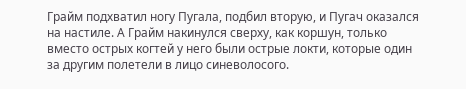Грайм подхватил ногу Пугала, подбил вторую, и Пугач оказался на настиле. А Грайм накинулся сверху, как коршун, только вместо острых когтей у него были острые локти, которые один за другим полетели в лицо синеволосого.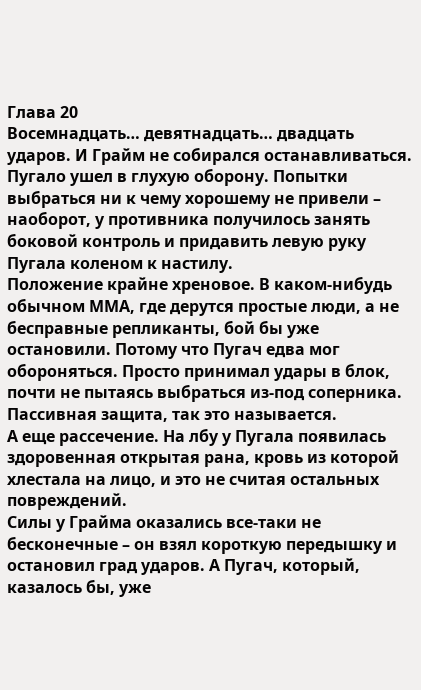Глава 20
Восемнадцать… девятнадцать… двадцать ударов. И Грайм не собирался останавливаться. Пугало ушел в глухую оборону. Попытки выбраться ни к чему хорошему не привели – наоборот, у противника получилось занять боковой контроль и придавить левую руку Пугала коленом к настилу.
Положение крайне хреновое. В каком-нибудь обычном ММА, где дерутся простые люди, а не бесправные репликанты, бой бы уже остановили. Потому что Пугач едва мог обороняться. Просто принимал удары в блок, почти не пытаясь выбраться из-под соперника. Пассивная защита, так это называется.
А еще рассечение. На лбу у Пугала появилась здоровенная открытая рана, кровь из которой хлестала на лицо, и это не считая остальных повреждений.
Силы у Грайма оказались все-таки не бесконечные – он взял короткую передышку и остановил град ударов. А Пугач, который, казалось бы, уже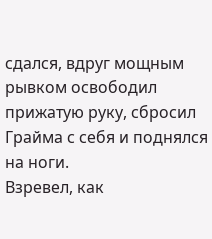сдался, вдруг мощным рывком освободил прижатую руку, сбросил Грайма с себя и поднялся на ноги.
Взревел, как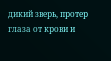дикий зверь, протер глаза от крови и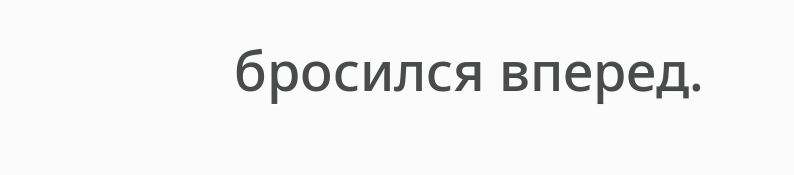бросился вперед.